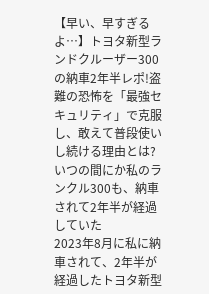【早い、早すぎるよ…】トヨタ新型ランドクルーザー300の納車2年半レポ!盗難の恐怖を「最強セキュリティ」で克服し、敢えて普段使いし続ける理由とは?
いつの間にか私のランクル300も、納車されて2年半が経過していた
2023年8月に私に納車されて、2年半が経過したトヨタ新型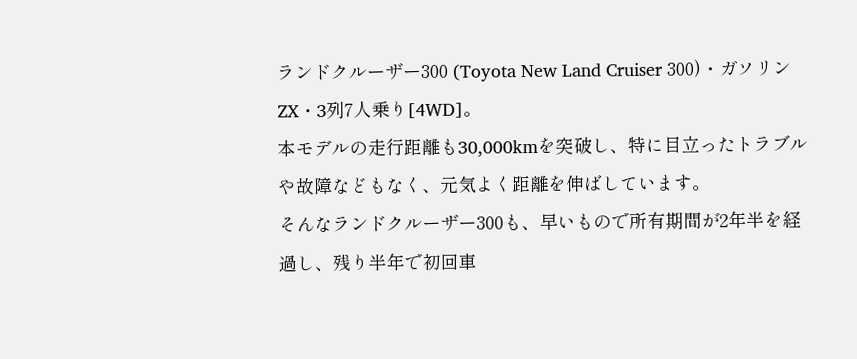ランドクルーザー300 (Toyota New Land Cruiser 300)・ガソリンZX・3列7人乗り[4WD]。
本モデルの走行距離も30,000kmを突破し、特に目立ったトラブルや故障などもなく、元気よく距離を伸ばしています。
そんなランドクルーザー300も、早いもので所有期間が2年半を経過し、残り半年で初回車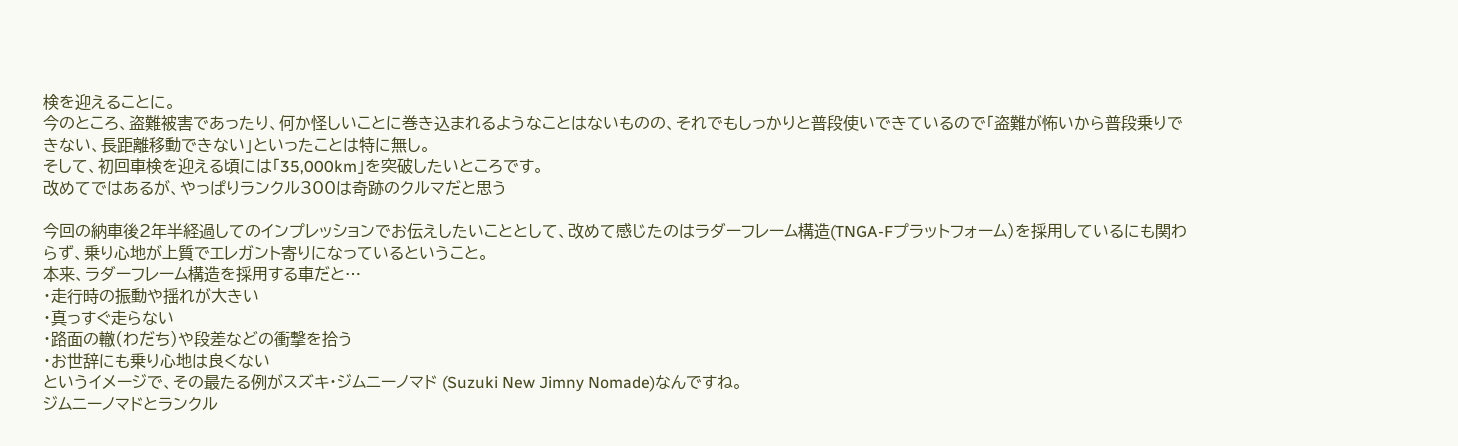検を迎えることに。
今のところ、盗難被害であったり、何か怪しいことに巻き込まれるようなことはないものの、それでもしっかりと普段使いできているので「盗難が怖いから普段乗りできない、長距離移動できない」といったことは特に無し。
そして、初回車検を迎える頃には「35,000km」を突破したいところです。
改めてではあるが、やっぱりランクル300は奇跡のクルマだと思う

今回の納車後2年半経過してのインプレッションでお伝えしたいこととして、改めて感じたのはラダーフレーム構造(TNGA-Fプラットフォーム)を採用しているにも関わらず、乗り心地が上質でエレガント寄りになっているということ。
本来、ラダーフレーム構造を採用する車だと…
・走行時の振動や揺れが大きい
・真っすぐ走らない
・路面の轍(わだち)や段差などの衝撃を拾う
・お世辞にも乗り心地は良くない
というイメージで、その最たる例がスズキ・ジムニーノマド (Suzuki New Jimny Nomade)なんですね。
ジムニーノマドとランクル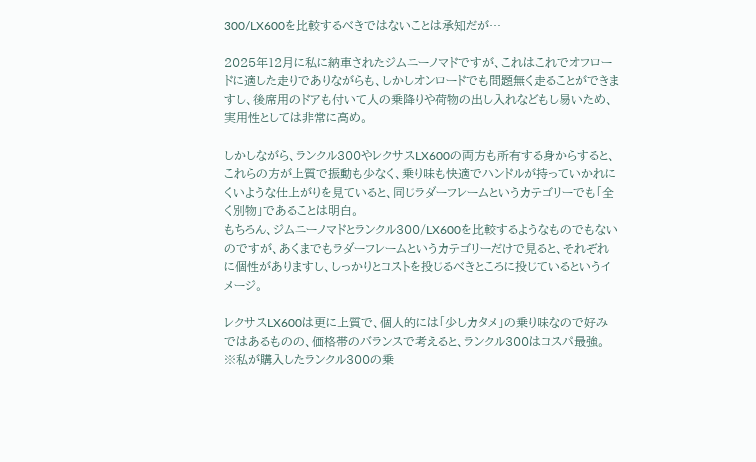300/LX600を比較するべきではないことは承知だが…

2025年12月に私に納車されたジムニーノマドですが、これはこれでオフロードに適した走りでありながらも、しかしオンロードでも問題無く走ることができますし、後席用のドアも付いて人の乗降りや荷物の出し入れなどもし易いため、実用性としては非常に高め。

しかしながら、ランクル300やレクサスLX600の両方も所有する身からすると、これらの方が上質で振動も少なく、乗り味も快適でハンドルが持っていかれにくいような仕上がりを見ていると、同じラダーフレームというカテゴリーでも「全く別物」であることは明白。
もちろん、ジムニーノマドとランクル300/LX600を比較するようなものでもないのですが、あくまでもラダーフレームというカテゴリーだけで見ると、それぞれに個性がありますし、しっかりとコストを投じるべきところに投じているというイメージ。

レクサスLX600は更に上質で、個人的には「少しカタメ」の乗り味なので好みではあるものの、価格帯のバランスで考えると、ランクル300はコスパ最強。
※私が購入したランクル300の乗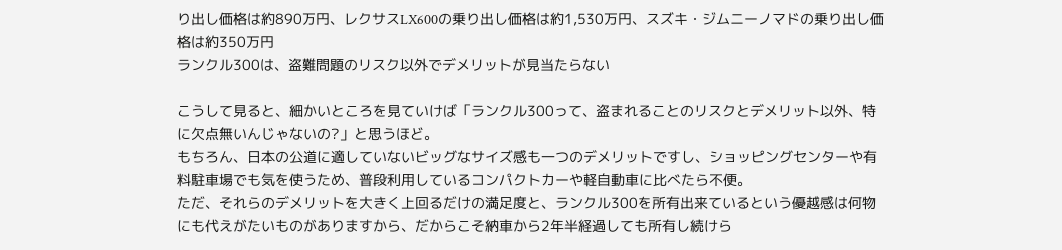り出し価格は約890万円、レクサスLX600の乗り出し価格は約1,530万円、スズキ・ジムニーノマドの乗り出し価格は約350万円
ランクル300は、盗難問題のリスク以外でデメリットが見当たらない

こうして見ると、細かいところを見ていけば「ランクル300って、盗まれることのリスクとデメリット以外、特に欠点無いんじゃないの?」と思うほど。
もちろん、日本の公道に適していないビッグなサイズ感も一つのデメリットですし、ショッピングセンターや有料駐車場でも気を使うため、普段利用しているコンパクトカーや軽自動車に比べたら不便。
ただ、それらのデメリットを大きく上回るだけの満足度と、ランクル300を所有出来ているという優越感は何物にも代えがたいものがありますから、だからこそ納車から2年半経過しても所有し続けら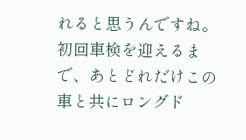れると思うんですね。
初回車検を迎えるまで、あとどれだけこの車と共にロングド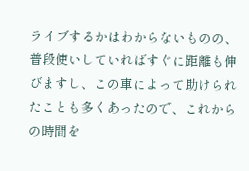ライブするかはわからないものの、普段使いしていればすぐに距離も伸びますし、この車によって助けられたことも多くあったので、これからの時間を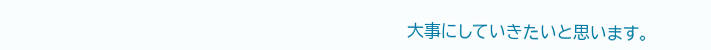大事にしていきたいと思います。